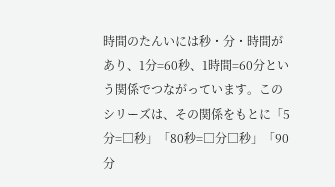時間のたんいには秒・分・時間があり、1分=60秒、1時間=60分という関係でつながっています。このシリーズは、その関係をもとに「5分=□秒」「80秒=□分□秒」「90分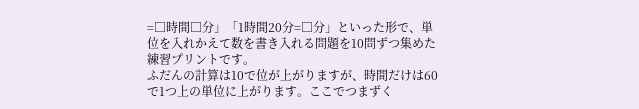=□時間□分」「1時間20分=□分」といった形で、単位を入れかえて数を書き入れる問題を10問ずつ集めた練習プリントです。
ふだんの計算は10で位が上がりますが、時間だけは60で1つ上の単位に上がります。ここでつまずく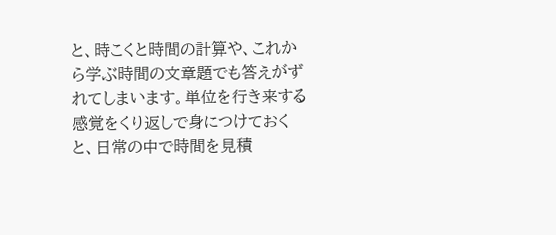と、時こくと時間の計算や、これから学ぶ時間の文章題でも答えがずれてしまいます。単位を行き来する感覚をくり返しで身につけておくと、日常の中で時間を見積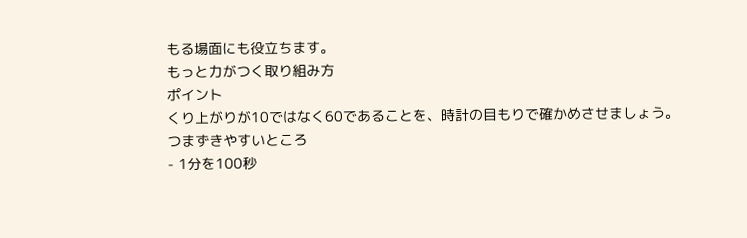もる場面にも役立ちます。
もっと力がつく取り組み方
ポイント
くり上がりが10ではなく60であることを、時計の目もりで確かめさせましょう。
つまずきやすいところ
- 1分を100秒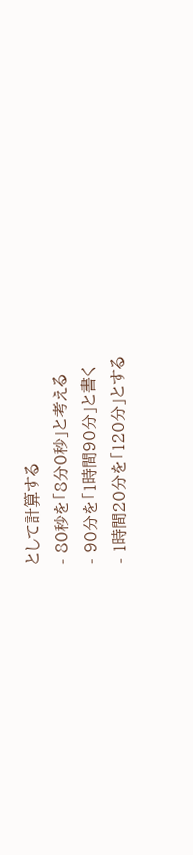として計算する
- 80秒を「8分0秒」と考える
- 90分を「1時間90分」と書く
- 1時間20分を「120分」とする